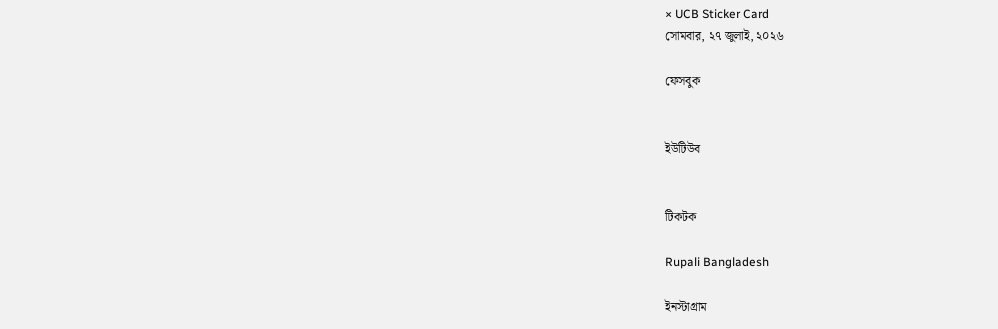× UCB Sticker Card
সোমবার, ২৭ জুলাই, ২০২৬

ফেসবুক


ইউটিউব


টিকটক

Rupali Bangladesh

ইনস্টাগ্রাম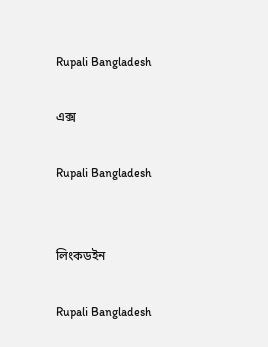Rupali Bangladesh

এক্স

Rupali Bangladesh


লিংকডইন

Rupali Bangladesh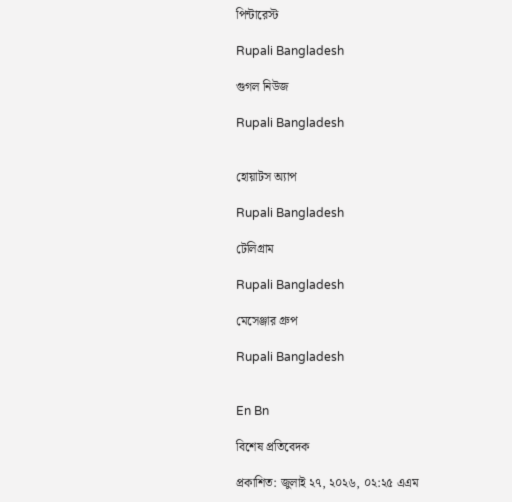পিন্টারেস্ট

Rupali Bangladesh

গুগল নিউজ

Rupali Bangladesh


হোয়াটস অ্যাপ

Rupali Bangladesh

টেলিগ্রাম

Rupali Bangladesh

মেসেঞ্জার গ্রুপ

Rupali Bangladesh


En Bn

বিশেষ প্রতিবেদক

প্রকাশিত: জুলাই ২৭, ২০২৬, ০২:২৫ এএম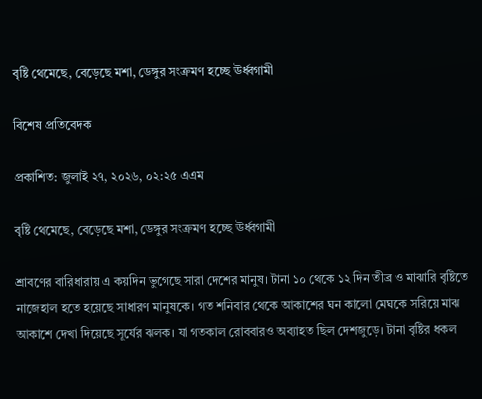বৃষ্টি থেমেছে, বেড়েছে মশা, ডেঙ্গুর সংক্রমণ হচ্ছে ঊর্ধ্বগামী

বিশেষ প্রতিবেদক

প্রকাশিত: জুলাই ২৭, ২০২৬, ০২:২৫ এএম

বৃষ্টি থেমেছে, বেড়েছে মশা, ডেঙ্গুর সংক্রমণ হচ্ছে ঊর্ধ্বগামী

শ্রাবণের বারিধারায় এ কয়দিন ভুগেছে সারা দেশের মানুষ। টানা ১০ থেকে ১২ দিন তীব্র ও মাঝারি বৃষ্টিতে নাজেহাল হতে হয়েছে সাধারণ মানুষকে। গত শনিবার থেকে আকাশের ঘন কালো মেঘকে সরিয়ে মাঝ আকাশে দেখা দিয়েছে সূর্যের ঝলক। যা গতকাল রোববারও অব্যাহত ছিল দেশজুড়ে। টানা বৃষ্টির ধকল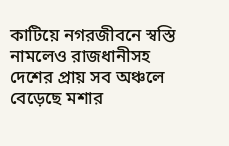কাটিয়ে নগরজীবনে স্বস্তি নামলেও রাজধানীসহ দেশের প্রায় সব অঞ্চলে বেড়েছে মশার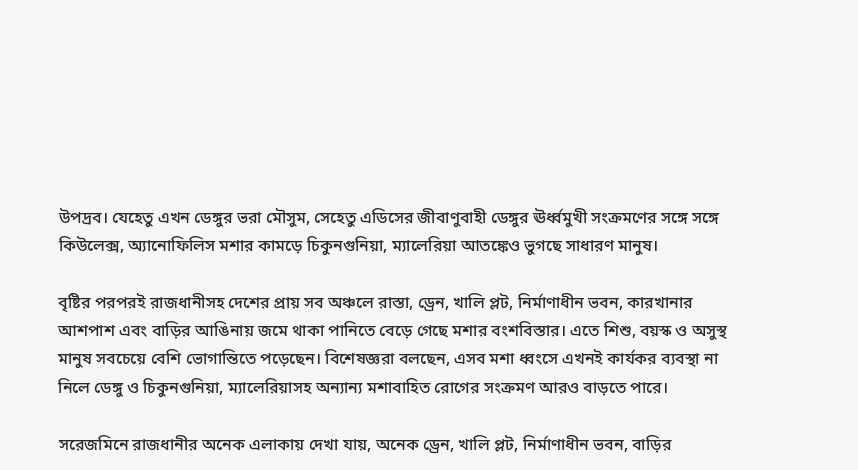উপদ্রব। যেহেতু এখন ডেঙ্গুর ভরা মৌসুম, সেহেতু এডিসের জীবাণুবাহী ডেঙ্গুর ঊর্ধ্বমুখী সংক্রমণের সঙ্গে সঙ্গে কিউলেক্স, অ্যানোফিলিস মশার কামড়ে চিকুনগুনিয়া, ম্যালেরিয়া আতঙ্কেও ভুগছে সাধারণ মানুষ।

বৃষ্টির পরপরই রাজধানীসহ দেশের প্রায় সব অঞ্চলে রাস্তা, ড্রেন, খালি প্লট, নির্মাণাধীন ভবন, কারখানার আশপাশ এবং বাড়ির আঙিনায় জমে থাকা পানিতে বেড়ে গেছে মশার বংশবিস্তার। এতে শিশু, বয়স্ক ও অসুস্থ মানুষ সবচেয়ে বেশি ভোগান্তিতে পড়েছেন। বিশেষজ্ঞরা বলছেন, এসব মশা ধ্বংসে এখনই কার্যকর ব্যবস্থা না নিলে ডেঙ্গু ও চিকুনগুনিয়া, ম্যালেরিয়াসহ অন্যান্য মশাবাহিত রোগের সংক্রমণ আরও বাড়তে পারে।

সরেজমিনে রাজধানীর অনেক এলাকায় দেখা যায়, অনেক ড্রেন, খালি প্লট, নির্মাণাধীন ভবন, বাড়ির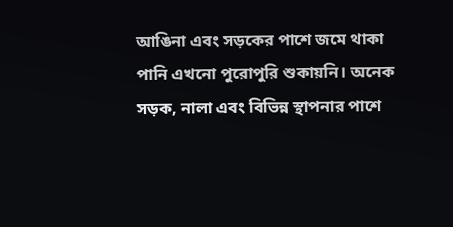আঙিনা এবং সড়কের পাশে জমে থাকা পানি এখনো পুরোপুরি শুকায়নি। অনেক সড়ক, নালা এবং বিভিন্ন স্থাপনার পাশে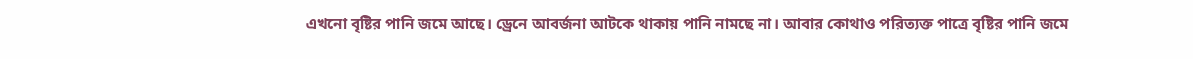এখনো বৃষ্টির পানি জমে আছে। ড্রেনে আবর্জনা আটকে থাকায় পানি নামছে না। আবার কোথাও পরিত্যক্ত পাত্রে বৃষ্টির পানি জমে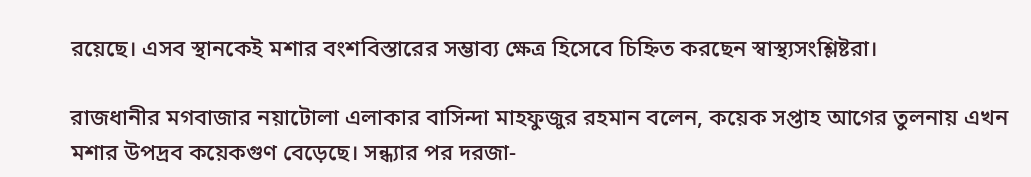রয়েছে। এসব স্থানকেই মশার বংশবিস্তারের সম্ভাব্য ক্ষেত্র হিসেবে চিহ্নিত করছেন স্বাস্থ্যসংশ্লিষ্টরা।

রাজধানীর মগবাজার নয়াটোলা এলাকার বাসিন্দা মাহফুজুর রহমান বলেন, কয়েক সপ্তাহ আগের তুলনায় এখন মশার উপদ্রব কয়েকগুণ বেড়েছে। সন্ধ্যার পর দরজা-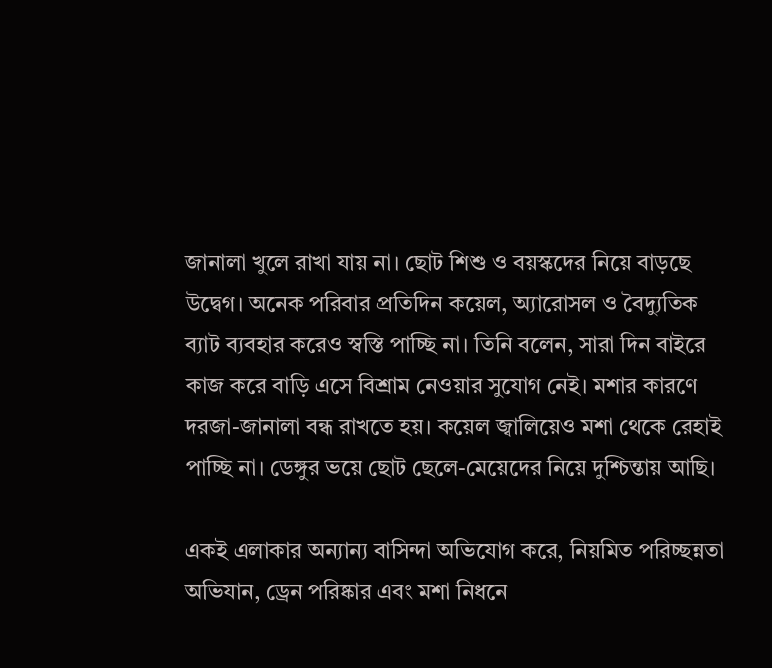জানালা খুলে রাখা যায় না। ছোট শিশু ও বয়স্কদের নিয়ে বাড়ছে উদ্বেগ। অনেক পরিবার প্রতিদিন কয়েল, অ্যারোসল ও বৈদ্যুতিক ব্যাট ব্যবহার করেও স্বস্তি পাচ্ছি না। তিনি বলেন, সারা দিন বাইরে কাজ করে বাড়ি এসে বিশ্রাম নেওয়ার সুযোগ নেই। মশার কারণে দরজা-জানালা বন্ধ রাখতে হয়। কয়েল জ্বালিয়েও মশা থেকে রেহাই পাচ্ছি না। ডেঙ্গুর ভয়ে ছোট ছেলে-মেয়েদের নিয়ে দুশ্চিন্তায় আছি।

একই এলাকার অন্যান্য বাসিন্দা অভিযোগ করে, নিয়মিত পরিচ্ছন্নতা অভিযান, ড্রেন পরিষ্কার এবং মশা নিধনে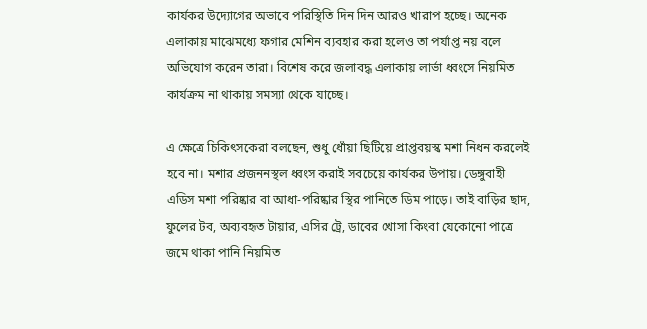কার্যকর উদ্যোগের অভাবে পরিস্থিতি দিন দিন আরও খারাপ হচ্ছে। অনেক এলাকায় মাঝেমধ্যে ফগার মেশিন ব্যবহার করা হলেও তা পর্যাপ্ত নয় বলে অভিযোগ করেন তারা। বিশেষ করে জলাবদ্ধ এলাকায় লার্ভা ধ্বংসে নিয়মিত কার্যক্রম না থাকায় সমস্যা থেকে যাচ্ছে।

এ ক্ষেত্রে চিকিৎসকেরা বলছেন, শুধু ধোঁয়া ছিটিয়ে প্রাপ্তবয়স্ক মশা নিধন করলেই হবে না। মশার প্রজননস্থল ধ্বংস করাই সবচেয়ে কার্যকর উপায়। ডেঙ্গুবাহী এডিস মশা পরিষ্কার বা আধা-পরিষ্কার স্থির পানিতে ডিম পাড়ে। তাই বাড়ির ছাদ, ফুলের টব, অব্যবহৃত টায়ার, এসির ট্রে, ডাবের খোসা কিংবা যেকোনো পাত্রে জমে থাকা পানি নিয়মিত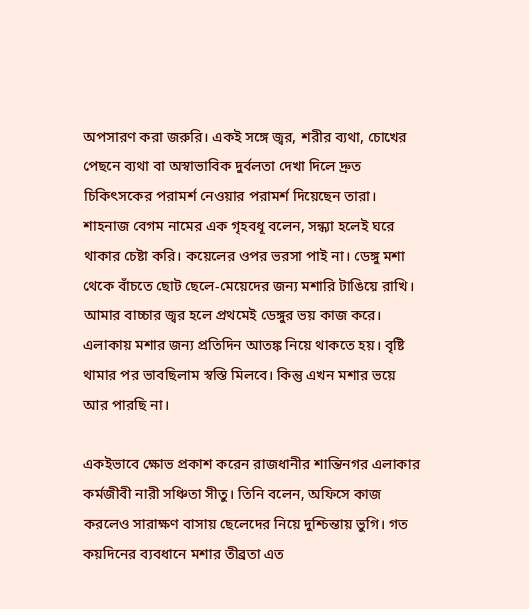অপসারণ করা জরুরি। একই সঙ্গে জ্বর, শরীর ব্যথা, চোখের পেছনে ব্যথা বা অস্বাভাবিক দুর্বলতা দেখা দিলে দ্রুত চিকিৎসকের পরামর্শ নেওয়ার পরামর্শ দিয়েছেন তারা। শাহনাজ বেগম নামের এক গৃহবধূ বলেন, সন্ধ্যা হলেই ঘরে থাকার চেষ্টা করি। কয়েলের ওপর ভরসা পাই না। ডেঙ্গু মশা থেকে বাঁচতে ছোট ছেলে-মেয়েদের জন্য মশারি টাঙিয়ে রাখি। আমার বাচ্চার জ্বর হলে প্রথমেই ডেঙ্গুর ভয় কাজ করে। এলাকায় মশার জন্য প্রতিদিন আতঙ্ক নিয়ে থাকতে হয়। বৃষ্টি থামার পর ভাবছিলাম স্বস্তি মিলবে। কিন্তু এখন মশার ভয়ে আর পারছি না।

একইভাবে ক্ষোভ প্রকাশ করেন রাজধানীর শান্তিনগর এলাকার কর্মজীবী নারী সঞ্চিতা সীতু। তিনি বলেন, অফিসে কাজ করলেও সারাক্ষণ বাসায় ছেলেদের নিয়ে দুশ্চিন্তায় ভুগি। গত কয়দিনের ব্যবধানে মশার তীব্রতা এত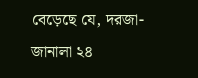বেড়েছে যে, দরজা-জানালা ২৪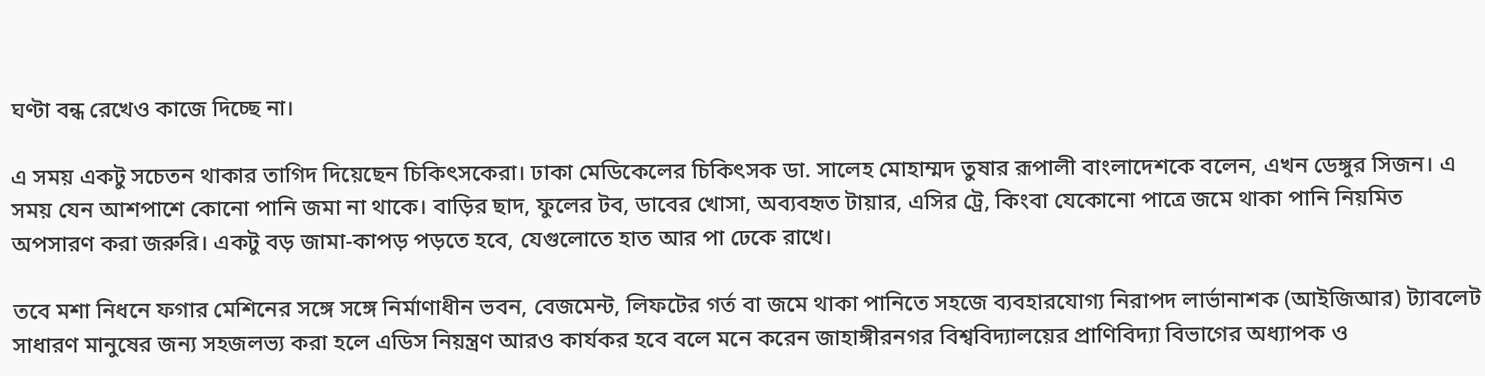ঘণ্টা বন্ধ রেখেও কাজে দিচ্ছে না।

এ সময় একটু সচেতন থাকার তাগিদ দিয়েছেন চিকিৎসকেরা। ঢাকা মেডিকেলের চিকিৎসক ডা. সালেহ মোহাম্মদ তুষার রূপালী বাংলাদেশকে বলেন, এখন ডেঙ্গুর সিজন। এ সময় যেন আশপাশে কোনো পানি জমা না থাকে। বাড়ির ছাদ, ফুলের টব, ডাবের খোসা, অব্যবহৃত টায়ার, এসির ট্রে, কিংবা যেকোনো পাত্রে জমে থাকা পানি নিয়মিত অপসারণ করা জরুরি। একটু বড় জামা-কাপড় পড়তে হবে, যেগুলোতে হাত আর পা ঢেকে রাখে।

তবে মশা নিধনে ফগার মেশিনের সঙ্গে সঙ্গে নির্মাণাধীন ভবন, বেজমেন্ট, লিফটের গর্ত বা জমে থাকা পানিতে সহজে ব্যবহারযোগ্য নিরাপদ লার্ভানাশক (আইজিআর) ট্যাবলেট সাধারণ মানুষের জন্য সহজলভ্য করা হলে এডিস নিয়ন্ত্রণ আরও কার্যকর হবে বলে মনে করেন জাহাঙ্গীরনগর বিশ্ববিদ্যালয়ের প্রাণিবিদ্যা বিভাগের অধ্যাপক ও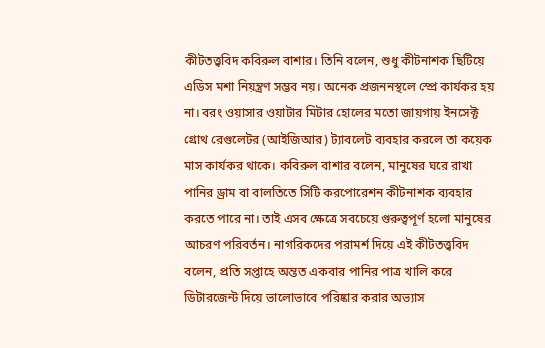কীটতত্ত্ববিদ কবিরুল বাশার। তিনি বলেন, শুধু কীটনাশক ছিটিয়ে এডিস মশা নিয়ন্ত্রণ সম্ভব নয়। অনেক প্রজননস্থলে স্প্রে কার্যকর হয় না। বরং ওয়াসার ওয়াটার মিটার হোলের মতো জায়গায় ইনসেক্ট গ্রোথ রেগুলেটর (আইজিআর) ট্যাবলেট ব্যবহার করলে তা কয়েক মাস কার্যকর থাকে। কবিরুল বাশার বলেন, মানুষের ঘরে রাখা পানির ড্রাম বা বালতিতে সিটি করপোরেশন কীটনাশক ব্যবহার করতে পারে না। তাই এসব ক্ষেত্রে সবচেয়ে গুরুত্বপূর্ণ হলো মানুষের আচরণ পরিবর্তন। নাগরিকদের পরামর্শ দিয়ে এই কীটতত্ত্ববিদ বলেন, প্রতি সপ্তাহে অন্তত একবার পানির পাত্র খালি করে ডিটারজেন্ট দিয়ে ভালোভাবে পরিষ্কার করার অভ্যাস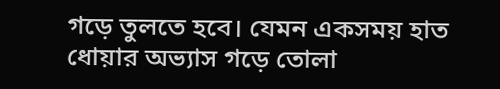গড়ে তুলতে হবে। যেমন একসময় হাত ধোয়ার অভ্যাস গড়ে তোলা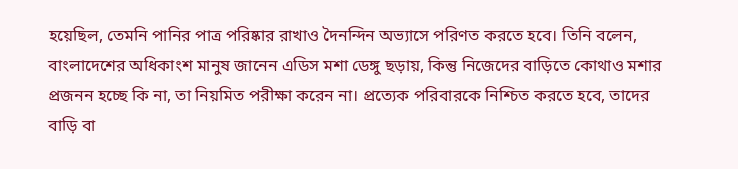হয়েছিল, তেমনি পানির পাত্র পরিষ্কার রাখাও দৈনন্দিন অভ্যাসে পরিণত করতে হবে। তিনি বলেন, বাংলাদেশের অধিকাংশ মানুষ জানেন এডিস মশা ডেঙ্গু ছড়ায়, কিন্তু নিজেদের বাড়িতে কোথাও মশার প্রজনন হচ্ছে কি না, তা নিয়মিত পরীক্ষা করেন না। প্রত্যেক পরিবারকে নিশ্চিত করতে হবে, তাদের বাড়ি বা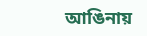আঙিনায়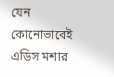যেন কোনোভাবেই এডিস মশার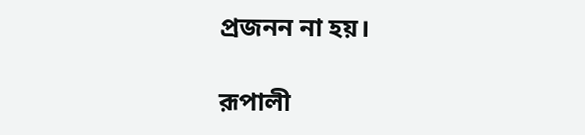প্রজনন না হয়।

রূপালী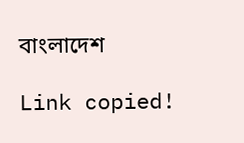বাংলাদেশ

Link copied!